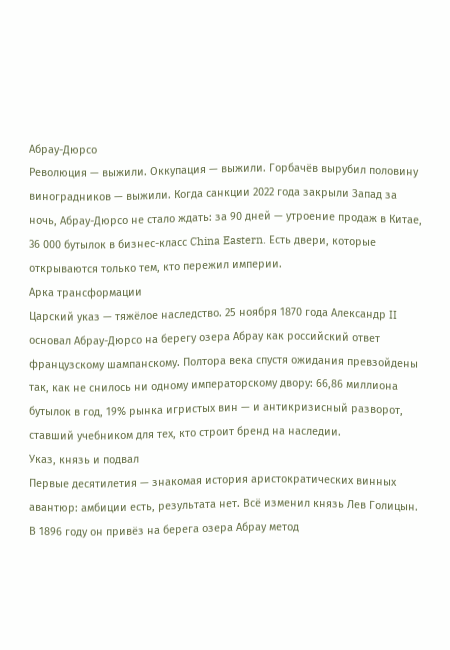Абрау-Дюрсо
Революция — выжили. Оккупация — выжили. Горбачёв вырубил половину виноградников — выжили. Когда санкции 2022 года закрыли Запад за ночь, Абрау-Дюрсо не стало ждать: за 90 дней — утроение продаж в Китае, 36 000 бутылок в бизнес-класс China Eastern. Есть двери, которые открываются только тем, кто пережил империи.
Арка трансформации
Царский указ — тяжёлое наследство. 25 ноября 1870 года Александр II основал Абрау-Дюрсо на берегу озера Абрау как российский ответ французскому шампанскому. Полтора века спустя ожидания превзойдены так, как не снилось ни одному императорскому двору: 66,86 миллиона бутылок в год, 19% рынка игристых вин — и антикризисный разворот, ставший учебником для тех, кто строит бренд на наследии.
Указ, князь и подвал
Первые десятилетия — знакомая история аристократических винных авантюр: амбиции есть, результата нет. Всё изменил князь Лев Голицын. В 1896 году он привёз на берега озера Абрау метод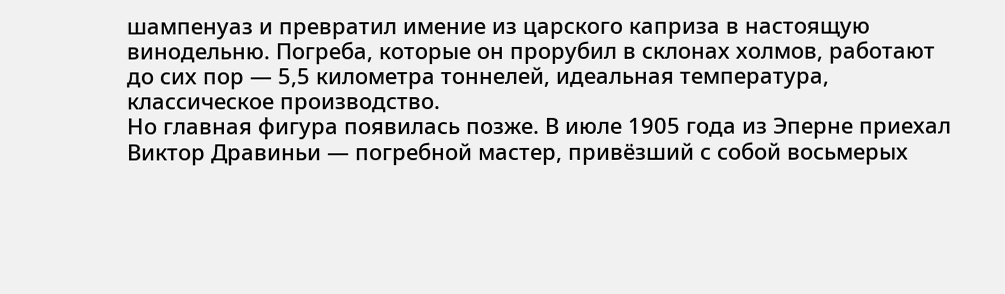шампенуаз и превратил имение из царского каприза в настоящую винодельню. Погреба, которые он прорубил в склонах холмов, работают до сих пор — 5,5 километра тоннелей, идеальная температура, классическое производство.
Но главная фигура появилась позже. В июле 1905 года из Эперне приехал Виктор Дравиньи — погребной мастер, привёзший с собой восьмерых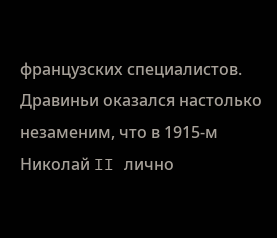французских специалистов. Дравиньи оказался настолько незаменим, что в 1915-м Николай II лично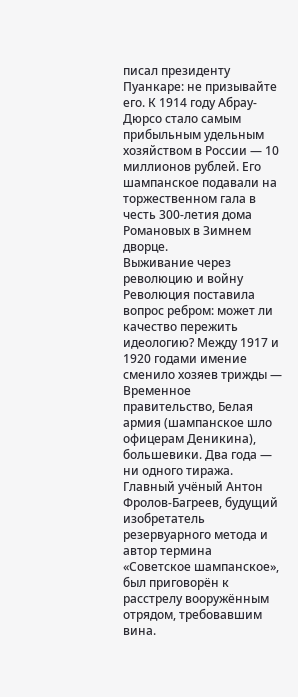писал президенту Пуанкаре: не призывайте его. К 1914 году Абрау-Дюрсо стало самым прибыльным удельным хозяйством в России — 10 миллионов рублей. Его шампанское подавали на торжественном гала в честь 300-летия дома Романовых в Зимнем дворце.
Выживание через революцию и войну
Революция поставила вопрос ребром: может ли качество пережить идеологию? Между 1917 и 1920 годами имение сменило хозяев трижды — Временное правительство, Белая армия (шампанское шло офицерам Деникина), большевики. Два года — ни одного тиража. Главный учёный Антон Фролов-Багреев, будущий изобретатель резервуарного метода и автор термина «Советское шампанское», был приговорён к расстрелу вооружённым отрядом, требовавшим вина.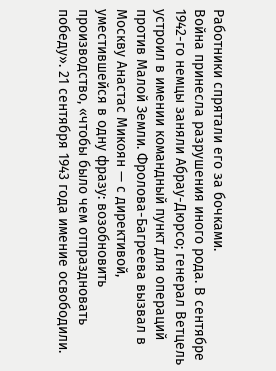Работники спрятали его за бочками.
Война принесла разрушения иного рода. В сентябре 1942-го немцы заняли Абрау-Дюрсо; генерал Ветцель устроил в имении командный пункт для операций против Малой Земли. Фролова-Багреева вызвал в Москву Анастас Микоян — с директивой, уместившейся в одну фразу: возобновить производство, «чтобы было чем отпраздновать победу». 21 сентября 1943 года имение освободили.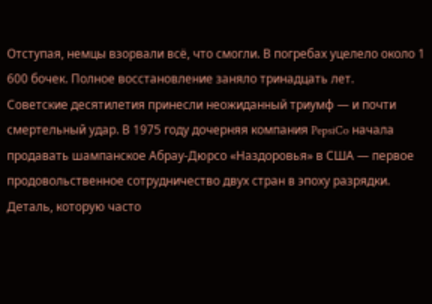Отступая, немцы взорвали всё, что смогли. В погребах уцелело около 1 600 бочек. Полное восстановление заняло тринадцать лет.
Советские десятилетия принесли неожиданный триумф — и почти смертельный удар. В 1975 году дочерняя компания PepsiCo начала продавать шампанское Абрау-Дюрсо «Наздоровья» в США — первое продовольственное сотрудничество двух стран в эпоху разрядки. Деталь, которую часто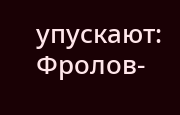упускают: Фролов-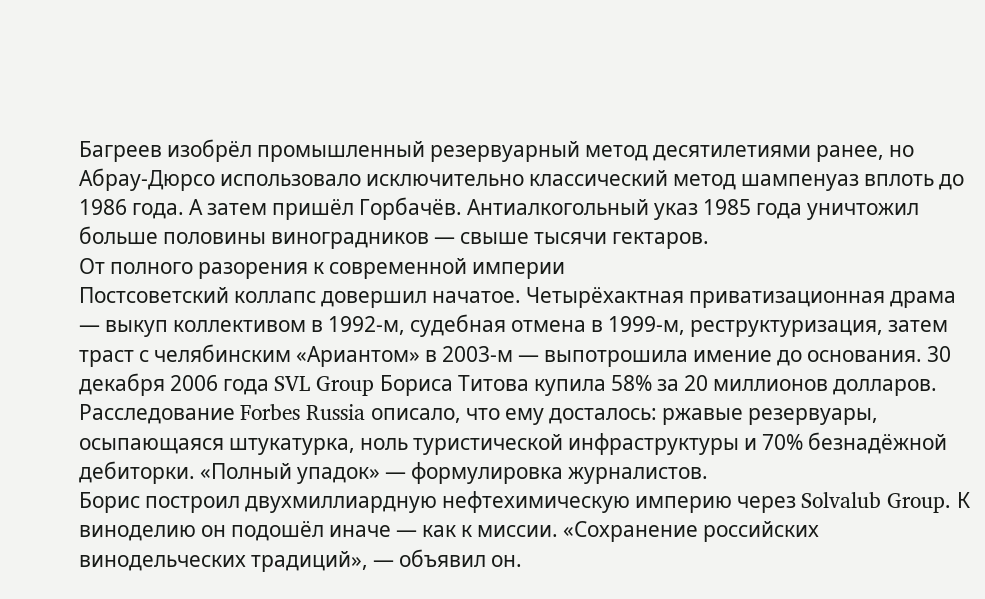Багреев изобрёл промышленный резервуарный метод десятилетиями ранее, но Абрау-Дюрсо использовало исключительно классический метод шампенуаз вплоть до 1986 года. А затем пришёл Горбачёв. Антиалкогольный указ 1985 года уничтожил больше половины виноградников — свыше тысячи гектаров.
От полного разорения к современной империи
Постсоветский коллапс довершил начатое. Четырёхактная приватизационная драма — выкуп коллективом в 1992-м, судебная отмена в 1999-м, реструктуризация, затем траст с челябинским «Ариантом» в 2003-м — выпотрошила имение до основания. 30 декабря 2006 года SVL Group Бориса Титова купила 58% за 20 миллионов долларов. Расследование Forbes Russia описало, что ему досталось: ржавые резервуары, осыпающаяся штукатурка, ноль туристической инфраструктуры и 70% безнадёжной дебиторки. «Полный упадок» — формулировка журналистов.
Борис построил двухмиллиардную нефтехимическую империю через Solvalub Group. К виноделию он подошёл иначе — как к миссии. «Сохранение российских винодельческих традиций», — объявил он.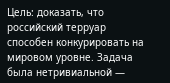Цель: доказать, что российский терруар способен конкурировать на мировом уровне. Задача была нетривиальной —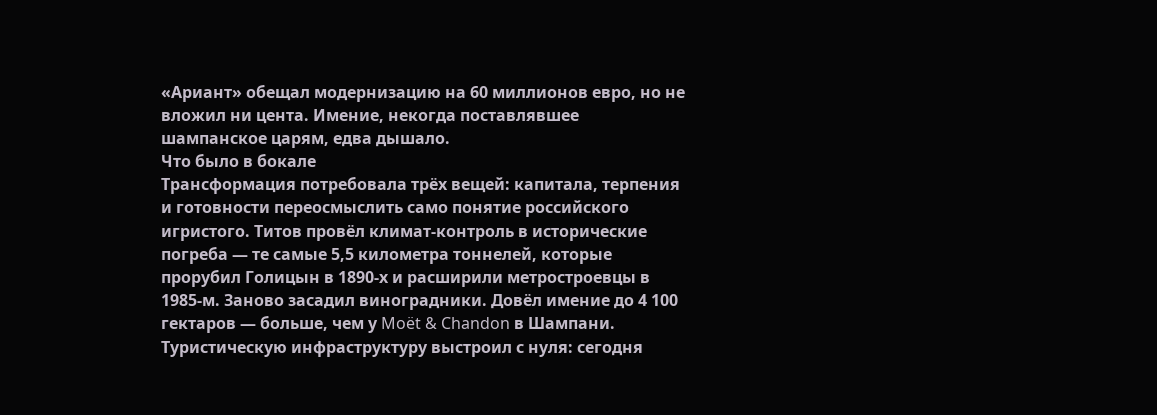«Ариант» обещал модернизацию на 60 миллионов евро, но не вложил ни цента. Имение, некогда поставлявшее шампанское царям, едва дышало.
Что было в бокале
Трансформация потребовала трёх вещей: капитала, терпения и готовности переосмыслить само понятие российского игристого. Титов провёл климат-контроль в исторические погреба — те самые 5,5 километра тоннелей, которые прорубил Голицын в 1890-х и расширили метростроевцы в 1985-м. Заново засадил виноградники. Довёл имение до 4 100 гектаров — больше, чем у Moët & Chandon в Шампани. Туристическую инфраструктуру выстроил с нуля: сегодня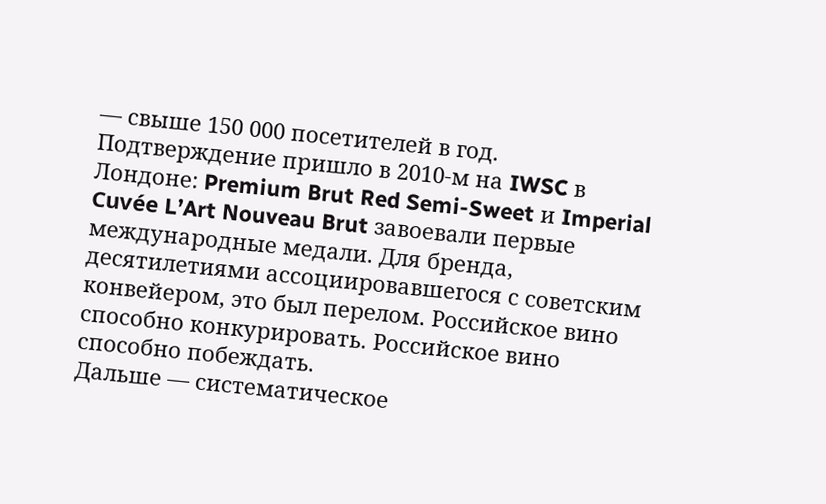— свыше 150 000 посетителей в год.
Подтверждение пришло в 2010-м на IWSC в Лондоне: Premium Brut Red Semi-Sweet и Imperial Cuvée L’Art Nouveau Brut завоевали первые международные медали. Для бренда, десятилетиями ассоциировавшегося с советским конвейером, это был перелом. Российское вино способно конкурировать. Российское вино способно побеждать.
Дальше — систематическое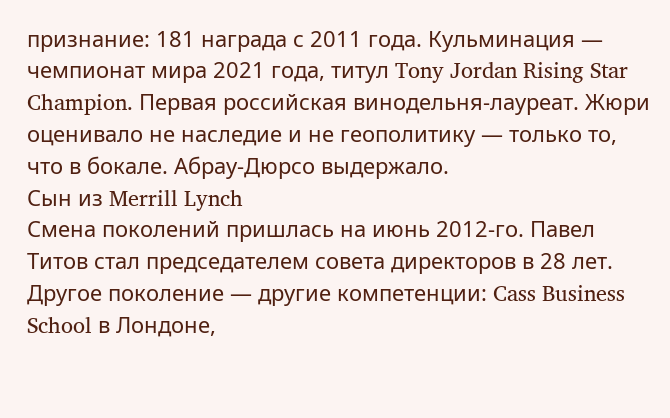признание: 181 награда с 2011 года. Кульминация — чемпионат мира 2021 года, титул Tony Jordan Rising Star Champion. Первая российская винодельня-лауреат. Жюри оценивало не наследие и не геополитику — только то, что в бокале. Абрау-Дюрсо выдержало.
Сын из Merrill Lynch
Смена поколений пришлась на июнь 2012-го. Павел Титов стал председателем совета директоров в 28 лет. Другое поколение — другие компетенции: Cass Business School в Лондоне,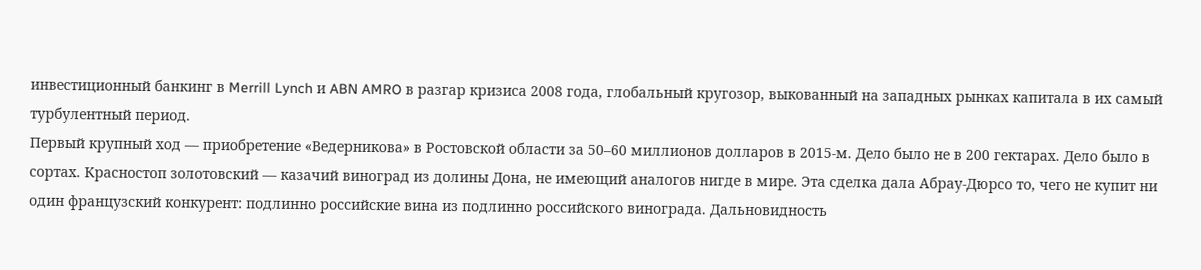инвестиционный банкинг в Merrill Lynch и ABN AMRO в разгар кризиса 2008 года, глобальный кругозор, выкованный на западных рынках капитала в их самый турбулентный период.
Первый крупный ход — приобретение «Ведерникова» в Ростовской области за 50–60 миллионов долларов в 2015-м. Дело было не в 200 гектарах. Дело было в сортах. Красностоп золотовский — казачий виноград из долины Дона, не имеющий аналогов нигде в мире. Эта сделка дала Абрау-Дюрсо то, чего не купит ни один французский конкурент: подлинно российские вина из подлинно российского винограда. Дальновидность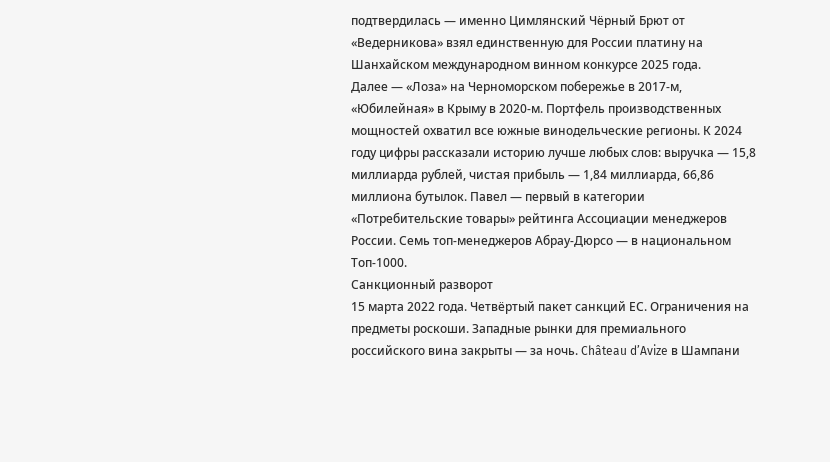подтвердилась — именно Цимлянский Чёрный Брют от «Ведерникова» взял единственную для России платину на Шанхайском международном винном конкурсе 2025 года.
Далее — «Лоза» на Черноморском побережье в 2017-м, «Юбилейная» в Крыму в 2020-м. Портфель производственных мощностей охватил все южные винодельческие регионы. К 2024 году цифры рассказали историю лучше любых слов: выручка — 15,8 миллиарда рублей, чистая прибыль — 1,84 миллиарда, 66,86 миллиона бутылок. Павел — первый в категории «Потребительские товары» рейтинга Ассоциации менеджеров России. Семь топ-менеджеров Абрау-Дюрсо — в национальном Топ-1000.
Санкционный разворот
15 марта 2022 года. Четвёртый пакет санкций ЕС. Ограничения на предметы роскоши. Западные рынки для премиального российского вина закрыты — за ночь. Château d’Avize в Шампани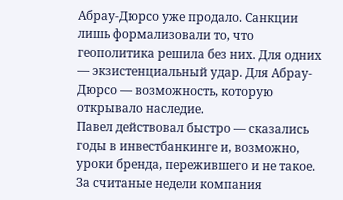Абрау-Дюрсо уже продало. Санкции лишь формализовали то, что геополитика решила без них. Для одних — экзистенциальный удар. Для Абрау-Дюрсо — возможность, которую открывало наследие.
Павел действовал быстро — сказались годы в инвестбанкинге и, возможно, уроки бренда, пережившего и не такое. За считаные недели компания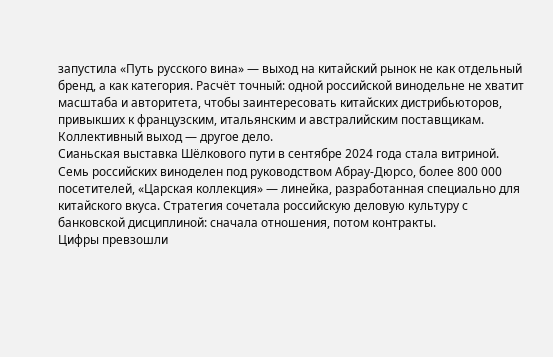запустила «Путь русского вина» — выход на китайский рынок не как отдельный бренд, а как категория. Расчёт точный: одной российской винодельне не хватит масштаба и авторитета, чтобы заинтересовать китайских дистрибьюторов, привыкших к французским, итальянским и австралийским поставщикам. Коллективный выход — другое дело.
Сианьская выставка Шёлкового пути в сентябре 2024 года стала витриной. Семь российских виноделен под руководством Абрау-Дюрсо, более 800 000 посетителей, «Царская коллекция» — линейка, разработанная специально для китайского вкуса. Стратегия сочетала российскую деловую культуру с банковской дисциплиной: сначала отношения, потом контракты.
Цифры превзошли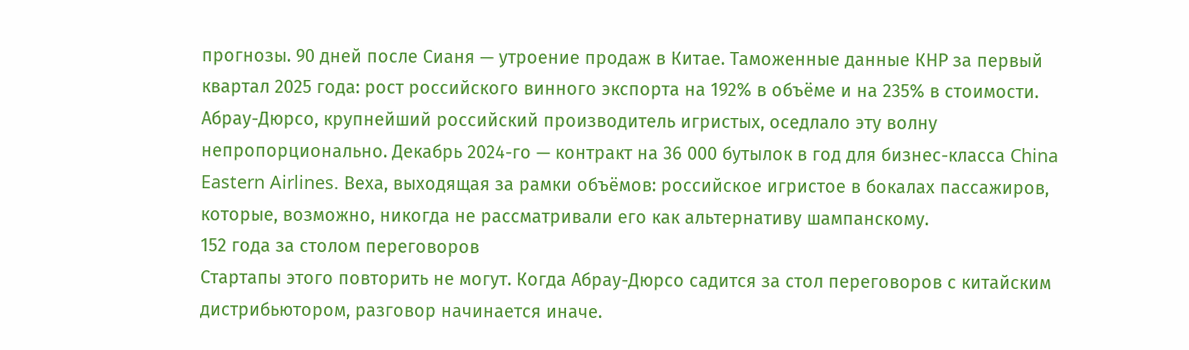прогнозы. 90 дней после Сианя — утроение продаж в Китае. Таможенные данные КНР за первый квартал 2025 года: рост российского винного экспорта на 192% в объёме и на 235% в стоимости. Абрау-Дюрсо, крупнейший российский производитель игристых, оседлало эту волну непропорционально. Декабрь 2024-го — контракт на 36 000 бутылок в год для бизнес-класса China Eastern Airlines. Веха, выходящая за рамки объёмов: российское игристое в бокалах пассажиров, которые, возможно, никогда не рассматривали его как альтернативу шампанскому.
152 года за столом переговоров
Стартапы этого повторить не могут. Когда Абрау-Дюрсо садится за стол переговоров с китайским дистрибьютором, разговор начинается иначе.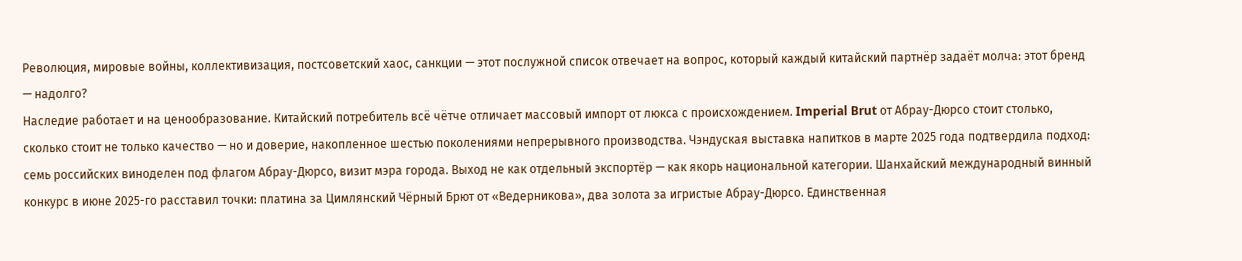Революция, мировые войны, коллективизация, постсоветский хаос, санкции — этот послужной список отвечает на вопрос, который каждый китайский партнёр задаёт молча: этот бренд — надолго?
Наследие работает и на ценообразование. Китайский потребитель всё чётче отличает массовый импорт от люкса с происхождением. Imperial Brut от Абрау-Дюрсо стоит столько, сколько стоит не только качество — но и доверие, накопленное шестью поколениями непрерывного производства. Чэндуская выставка напитков в марте 2025 года подтвердила подход: семь российских виноделен под флагом Абрау-Дюрсо, визит мэра города. Выход не как отдельный экспортёр — как якорь национальной категории. Шанхайский международный винный конкурс в июне 2025-го расставил точки: платина за Цимлянский Чёрный Брют от «Ведерникова», два золота за игристые Абрау-Дюрсо. Единственная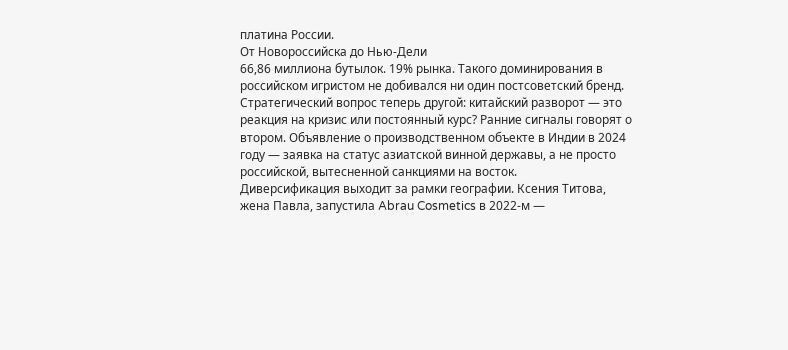платина России.
От Новороссийска до Нью-Дели
66,86 миллиона бутылок. 19% рынка. Такого доминирования в российском игристом не добивался ни один постсоветский бренд. Стратегический вопрос теперь другой: китайский разворот — это реакция на кризис или постоянный курс? Ранние сигналы говорят о втором. Объявление о производственном объекте в Индии в 2024 году — заявка на статус азиатской винной державы, а не просто российской, вытесненной санкциями на восток.
Диверсификация выходит за рамки географии. Ксения Титова, жена Павла, запустила Abrau Cosmetics в 2022-м —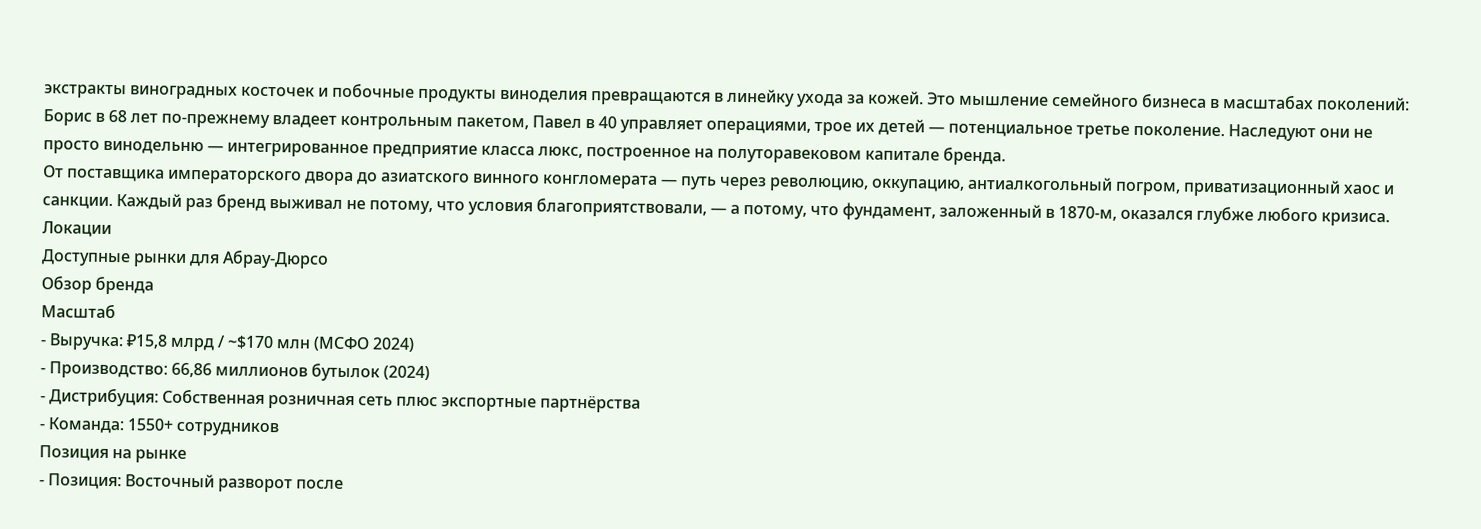экстракты виноградных косточек и побочные продукты виноделия превращаются в линейку ухода за кожей. Это мышление семейного бизнеса в масштабах поколений: Борис в 68 лет по-прежнему владеет контрольным пакетом, Павел в 40 управляет операциями, трое их детей — потенциальное третье поколение. Наследуют они не просто винодельню — интегрированное предприятие класса люкс, построенное на полуторавековом капитале бренда.
От поставщика императорского двора до азиатского винного конгломерата — путь через революцию, оккупацию, антиалкогольный погром, приватизационный хаос и санкции. Каждый раз бренд выживал не потому, что условия благоприятствовали, — а потому, что фундамент, заложенный в 1870-м, оказался глубже любого кризиса.
Локации
Доступные рынки для Абрау-Дюрсо
Обзор бренда
Масштаб
- Выручка: ₽15,8 млрд / ~$170 млн (МСФО 2024)
- Производство: 66,86 миллионов бутылок (2024)
- Дистрибуция: Собственная розничная сеть плюс экспортные партнёрства
- Команда: 1550+ сотрудников
Позиция на рынке
- Позиция: Восточный разворот после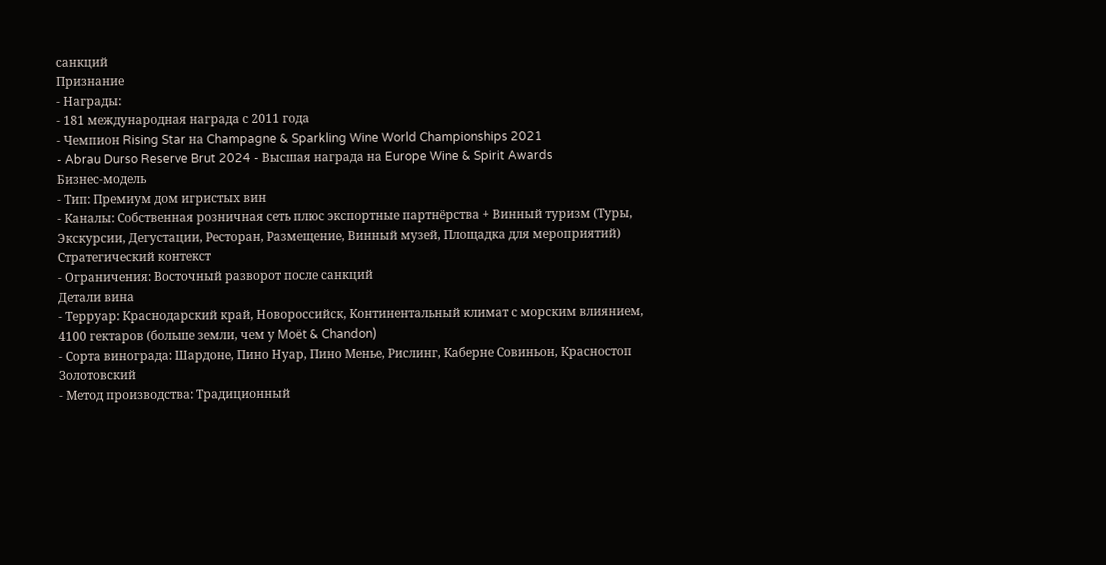санкций
Признание
- Награды:
- 181 международная награда с 2011 года
- Чемпион Rising Star на Champagne & Sparkling Wine World Championships 2021
- Abrau Durso Reserve Brut 2024 - Высшая награда на Europe Wine & Spirit Awards
Бизнес-модель
- Тип: Премиум дом игристых вин
- Каналы: Собственная розничная сеть плюс экспортные партнёрства + Винный туризм (Туры, Экскурсии, Дегустации, Ресторан, Размещение, Винный музей, Площадка для мероприятий)
Стратегический контекст
- Ограничения: Восточный разворот после санкций
Детали вина
- Терруар: Краснодарский край, Новороссийск, Континентальный климат с морским влиянием, 4100 гектаров (больше земли, чем у Moët & Chandon)
- Сорта винограда: Шардоне, Пино Нуар, Пино Менье, Рислинг, Каберне Совиньон, Красностоп Золотовский
- Метод производства: Традиционный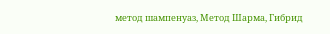метод шампенуаз, Метод Шарма, Гибрид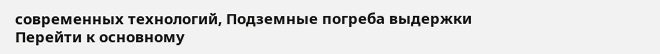современных технологий, Подземные погреба выдержки
Перейти к основному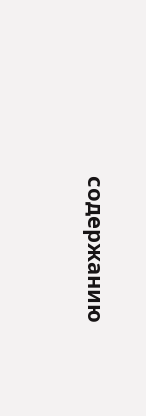содержанию